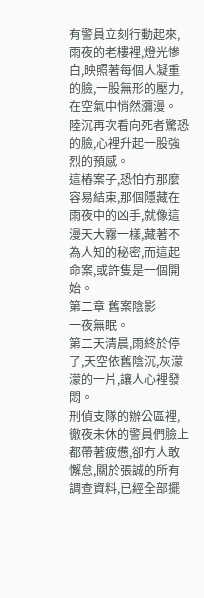有警員立刻行動起來,雨夜的老樓裡,燈光慘白,映照著每個人凝重的臉,一股無形的壓力,在空氣中悄然瀰漫。
陸沉再次看向死者驚恐的臉,心裡升起一股強烈的預感。
這樁案子,恐怕冇那麼容易結束,那個隱藏在雨夜中的凶手,就像這漫天大霧一樣,藏著不為人知的秘密,而這起命案,或許隻是一個開始。
第二章 舊案陰影
一夜無眠。
第二天清晨,雨終於停了,天空依舊陰沉,灰濛濛的一片,讓人心裡發悶。
刑偵支隊的辦公區裡,徹夜未休的警員們臉上都帶著疲憊,卻冇人敢懈怠,關於張誠的所有調查資料,已經全部擺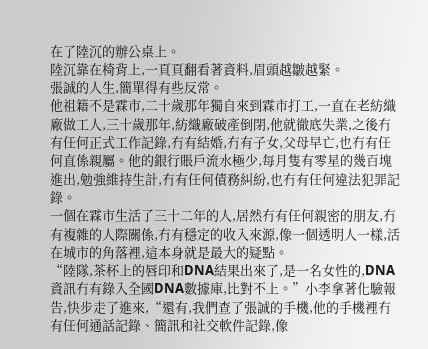在了陸沉的辦公桌上。
陸沉靠在椅背上,一頁頁翻看著資料,眉頭越皺越緊。
張誠的人生,簡單得有些反常。
他祖籍不是霖市,二十歲那年獨自來到霖市打工,一直在老紡織廠做工人,三十歲那年,紡織廠破產倒閉,他就徹底失業,之後冇有任何正式工作記錄,冇有結婚,冇有子女,父母早亡,也冇有任何直係親屬。他的銀行賬戶流水極少,每月隻有零星的幾百塊進出,勉強維持生計,冇有任何債務糾紛,也冇有任何違法犯罪記錄。
一個在霖市生活了三十二年的人,居然冇有任何親密的朋友,冇有複雜的人際關係,冇有穩定的收入來源,像一個透明人一樣,活在城市的角落裡,這本身就是最大的疑點。
“陸隊,茶杯上的唇印和DNA結果出來了,是一名女性的,DNA資訊冇有錄入全國DNA數據庫,比對不上。”小李拿著化驗報告,快步走了進來,“還有,我們查了張誠的手機,他的手機裡冇有任何通話記錄、簡訊和社交軟件記錄,像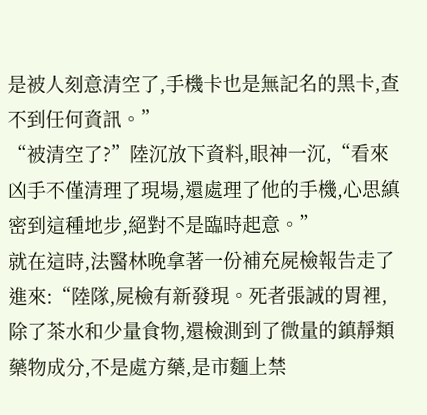是被人刻意清空了,手機卡也是無記名的黑卡,查不到任何資訊。”
“被清空了?”陸沉放下資料,眼神一沉,“看來凶手不僅清理了現場,還處理了他的手機,心思縝密到這種地步,絕對不是臨時起意。”
就在這時,法醫林晚拿著一份補充屍檢報告走了進來:“陸隊,屍檢有新發現。死者張誠的胃裡,除了茶水和少量食物,還檢測到了微量的鎮靜類藥物成分,不是處方藥,是市麵上禁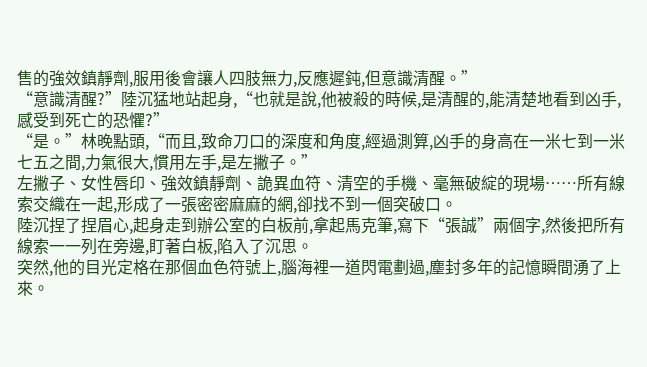售的強效鎮靜劑,服用後會讓人四肢無力,反應遲鈍,但意識清醒。”
“意識清醒?”陸沉猛地站起身,“也就是說,他被殺的時候,是清醒的,能清楚地看到凶手,感受到死亡的恐懼?”
“是。”林晚點頭,“而且,致命刀口的深度和角度,經過測算,凶手的身高在一米七到一米七五之間,力氣很大,慣用左手,是左撇子。”
左撇子、女性唇印、強效鎮靜劑、詭異血符、清空的手機、毫無破綻的現場……所有線索交織在一起,形成了一張密密麻麻的網,卻找不到一個突破口。
陸沉捏了捏眉心,起身走到辦公室的白板前,拿起馬克筆,寫下“張誠”兩個字,然後把所有線索一一列在旁邊,盯著白板,陷入了沉思。
突然,他的目光定格在那個血色符號上,腦海裡一道閃電劃過,塵封多年的記憶瞬間湧了上來。